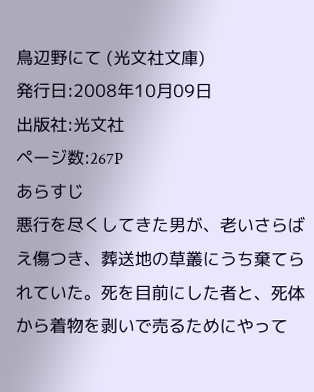鳥辺野にて (光文社文庫)
発行日:2008年10月09日
出版社:光文社
ページ数:267P
あらすじ
悪行を尽くしてきた男が、老いさらばえ傷つき、葬送地の草叢にうち棄てられていた。死を目前にした者と、死体から着物を剥いで売るためにやって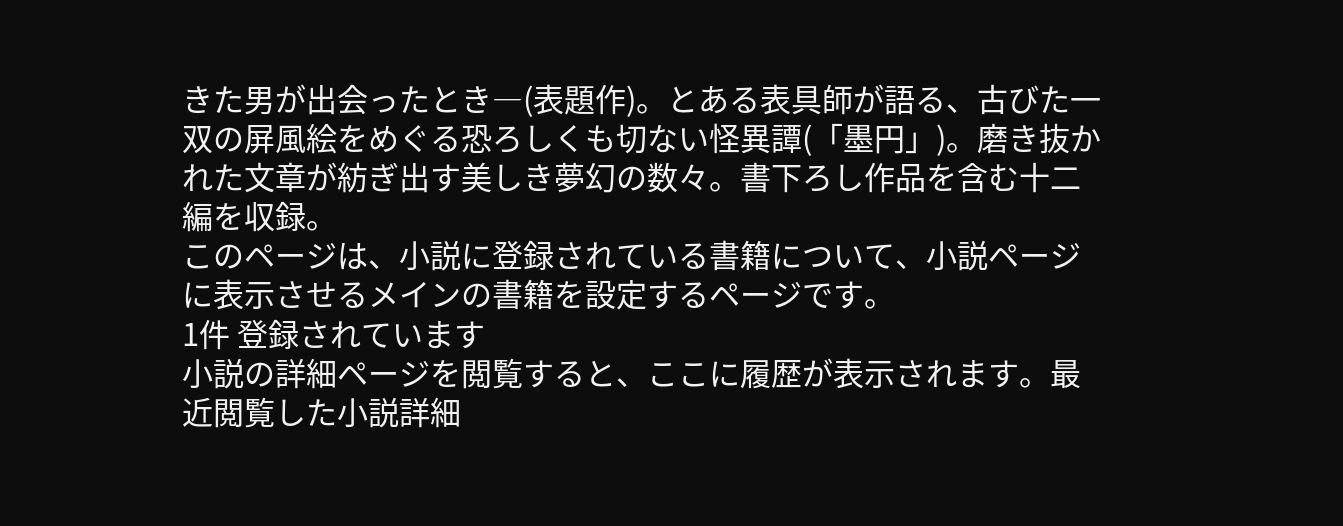きた男が出会ったとき―(表題作)。とある表具師が語る、古びた一双の屏風絵をめぐる恐ろしくも切ない怪異譚(「墨円」)。磨き抜かれた文章が紡ぎ出す美しき夢幻の数々。書下ろし作品を含む十二編を収録。
このページは、小説に登録されている書籍について、小説ページに表示させるメインの書籍を設定するページです。
1件 登録されています
小説の詳細ページを閲覧すると、ここに履歴が表示されます。最近閲覧した小説詳細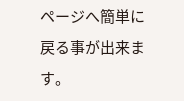ページへ簡単に戻る事が出来ます。